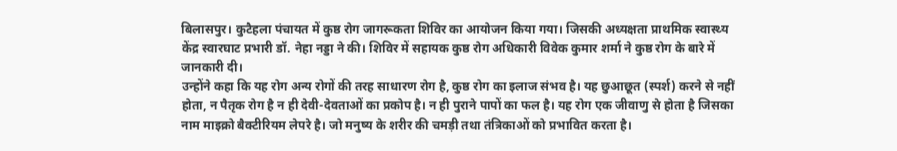बिलासपुर। कुटैहला पंचायत में कुष्ठ रोग जागरूकता शिविर का आयोजन किया गया। जिसकी अध्यक्षता प्राथमिक स्वास्थ्य केंद्र स्वारघाट प्रभारी डॉ. नेहा नड्डा ने की। शिविर में सहायक कुष्ठ रोग अधिकारी विवेक कुमार शर्मा ने कुष्ठ रोग के बारे में जानकारी दी।
उन्होंने कहा कि यह रोग अन्य रोगों की तरह साधारण रोग है, कुष्ठ रोग का इलाज संभव है। यह छुआछूत (स्पर्श) करने से नहीं होता, न पैतृक रोग है न ही देवी-देवताओं का प्रकोप है। न ही पुराने पापों का फल है। यह रोग एक जीवाणु से होता है जिसका नाम माइक्रो बैक्टीरियम लेपरे है। जो मनुष्य के शरीर की चमड़ी तथा तंत्रिकाओं को प्रभावित करता है।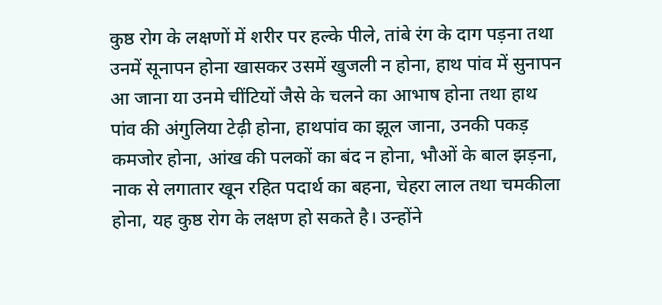कुष्ठ रोग के लक्षणों में शरीर पर हल्के पीले, तांबे रंग के दाग पड़ना तथा उनमें सूनापन होना खासकर उसमें खुजली न होना, हाथ पांव में सुनापन आ जाना या उनमे चींटियों जैसे के चलने का आभाष होना तथा हाथ पांव की अंगुलिया टेढ़ी होना, हाथपांव का झूल जाना, उनकी पकड़ कमजोर होना, आंख की पलकों का बंद न होना, भौओं के बाल झड़ना, नाक से लगातार खून रहित पदार्थ का बहना, चेहरा लाल तथा चमकीला होना, यह कुष्ठ रोग के लक्षण हो सकते है। उन्होंने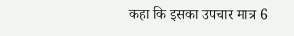कहा कि इसका उपचार मात्र 6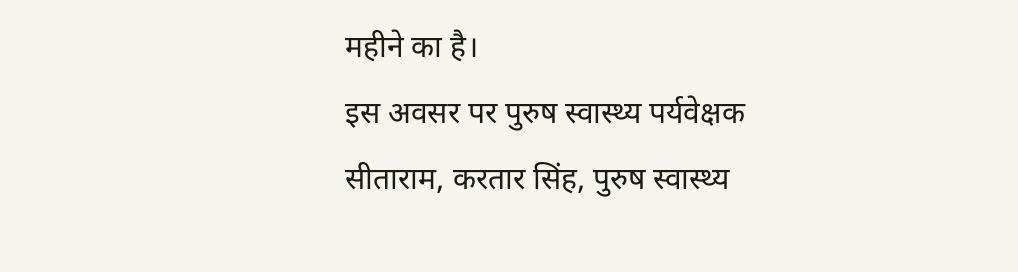महीने का है।
इस अवसर पर पुरुष स्वास्थ्य पर्यवेक्षक सीताराम, करतार सिंह, पुरुष स्वास्थ्य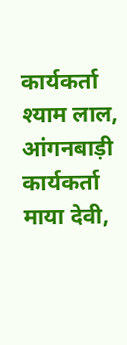कार्यकर्ता श्याम लाल, आंगनबाड़ी कार्यकर्ता माया देवी,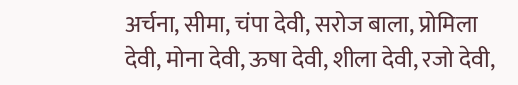अर्चना, सीमा, चंपा देवी, सरोज बाला, प्रोमिला देवी, मोना देवी, ऊषा देवी, शीला देवी, रजो देवी,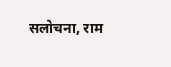सलोचना, राम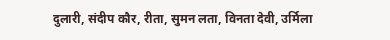दुलारी, संदीप कौर, रीता, सुमन लता, विनता देवी, उर्मिला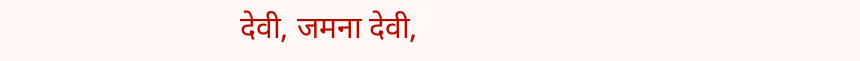देवी, जमना देवी,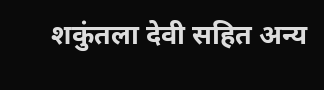शकुंतला देवी सहित अन्य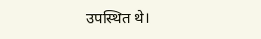उपस्थित थे।